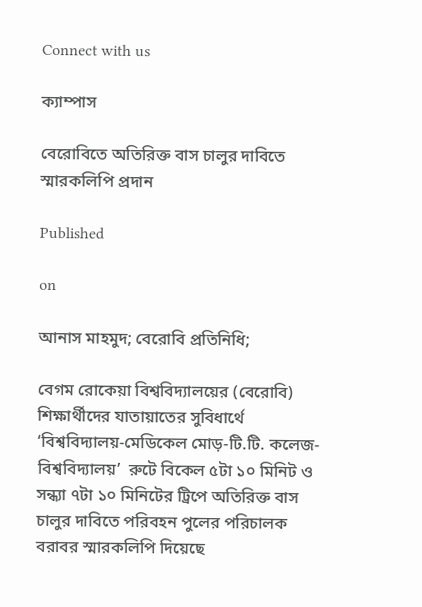Connect with us

ক্যাম্পাস

বেরোবিতে অতিরিক্ত বাস চালুর দাবিতে স্মারকলিপি প্রদান

Published

on

আনাস মাহমুদ; বেরোবি প্রতিনিধি;

বেগম রোকেয়া বিশ্ববিদ্যালয়ের (বেরোবি) শিক্ষার্থীদের যাতায়াতের সুবিধার্থে ‘বিশ্ববিদ্যালয়-মেডিকেল মোড়-টি.টি. কলেজ-বিশ্ববিদ্যালয়’  রুটে বিকেল ৫টা ১০ মিনিট ও সন্ধ্যা ৭টা ১০ মিনিটের ট্রিপে অতিরিক্ত বাস চালুর দাবিতে পরিবহন পুলের পরিচালক বরাবর স্মারকলিপি দিয়েছে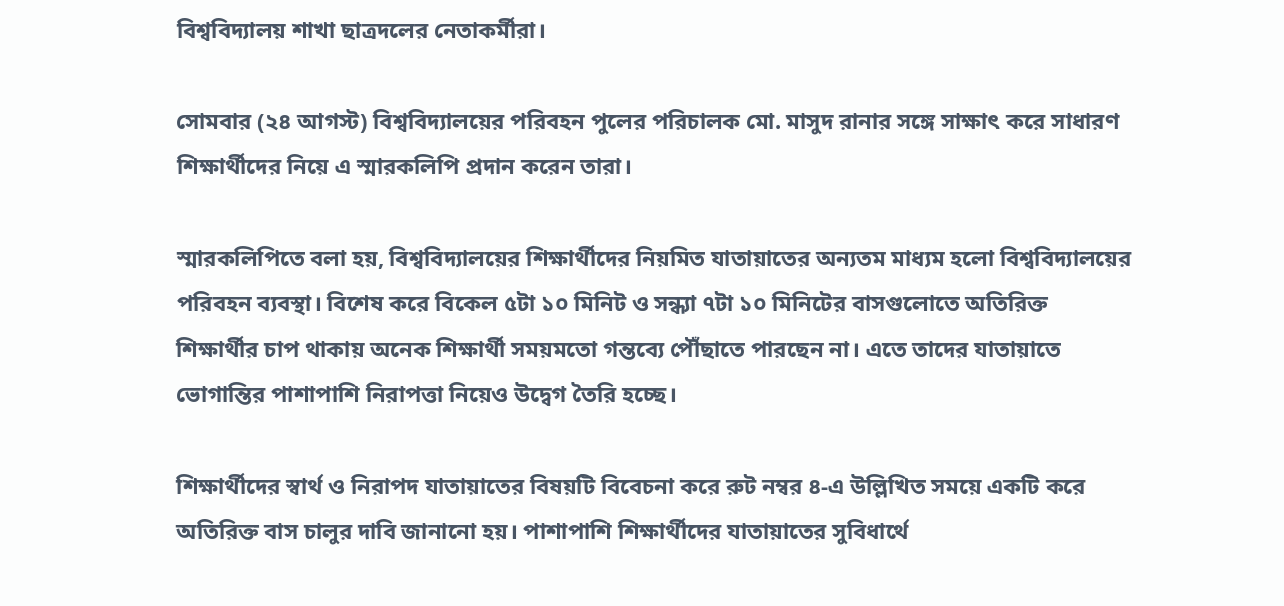বিশ্ববিদ্যালয় শাখা ছাত্রদলের নেতাকর্মীরা।

সোমবার (২৪ আগস্ট) বিশ্ববিদ্যালয়ের পরিবহন পুলের পরিচালক মো. মাসুদ রানার সঙ্গে সাক্ষাৎ করে সাধারণ শিক্ষার্থীদের নিয়ে এ স্মারকলিপি প্রদান করেন তারা।

স্মারকলিপিতে বলা হয়, বিশ্ববিদ্যালয়ের শিক্ষার্থীদের নিয়মিত যাতায়াতের অন্যতম মাধ্যম হলো বিশ্ববিদ্যালয়ের পরিবহন ব্যবস্থা। বিশেষ করে বিকেল ৫টা ১০ মিনিট ও সন্ধ্যা ৭টা ১০ মিনিটের বাসগুলোতে অতিরিক্ত শিক্ষার্থীর চাপ থাকায় অনেক শিক্ষার্থী সময়মতো গন্তব্যে পৌঁছাতে পারছেন না। এতে তাদের যাতায়াতে ভোগান্তির পাশাপাশি নিরাপত্তা নিয়েও উদ্বেগ তৈরি হচ্ছে।

শিক্ষার্থীদের স্বার্থ ও নিরাপদ যাতায়াতের বিষয়টি বিবেচনা করে রুট নম্বর ৪-এ উল্লিখিত সময়ে একটি করে অতিরিক্ত বাস চালুর দাবি জানানো হয়। পাশাপাশি শিক্ষার্থীদের যাতায়াতের সুবিধার্থে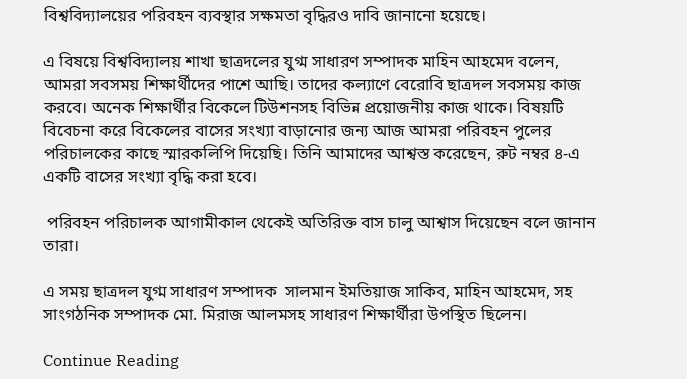বিশ্ববিদ্যালয়ের পরিবহন ব্যবস্থার সক্ষমতা বৃদ্ধিরও দাবি জানানো হয়েছে।

এ বিষয়ে বিশ্ববিদ্যালয় শাখা ছাত্রদলের যুগ্ম সাধারণ সম্পাদক মাহিন আহমেদ বলেন, আমরা সবসময় শিক্ষার্থীদের পাশে আছি। তাদের কল্যাণে বেরোবি ছাত্রদল সবসময় কাজ করবে। অনেক শিক্ষার্থীর বিকেলে টিউশনসহ বিভিন্ন প্রয়োজনীয় কাজ থাকে। বিষয়টি বিবেচনা করে বিকেলের বাসের সংখ্যা বাড়ানোর জন্য আজ আমরা পরিবহন পুলের পরিচালকের কাছে স্মারকলিপি দিয়েছি। তিনি আমাদের আশ্বস্ত করেছেন, রুট নম্বর ৪-এ একটি বাসের সংখ্যা বৃদ্ধি করা হবে।

 পরিবহন পরিচালক আগামীকাল থেকেই অতিরিক্ত বাস চালু আশ্বাস দিয়েছেন বলে জানান তারা।

এ সময় ছাত্রদল যুগ্ম সাধারণ সম্পাদক  সালমান ইমতিয়াজ সাকিব, মাহিন আহমেদ, সহ সাংগঠনিক সম্পাদক মো. মিরাজ আলমসহ সাধারণ শিক্ষার্থীরা উপস্থিত ছিলেন।

Continue Reading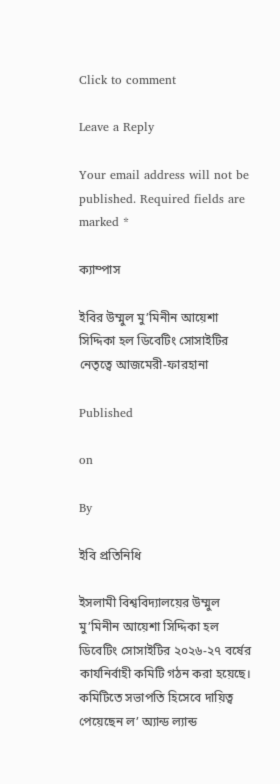Click to comment

Leave a Reply

Your email address will not be published. Required fields are marked *

ক্যাম্পাস

ইবির উম্মুল মু’মিনীন আয়েশা সিদ্দিকা হল ডিবেটিং সোসাইটির নেতৃত্বে আজমেরী-ফারহানা

Published

on

By

ইবি প্রতিনিধি

ইসলামী বিশ্ববিদ্যালয়ের উম্মুল মু’মিনীন আয়েশা সিদ্দিকা হল ডিবেটিং সোসাইটির ২০২৬-২৭ বর্ষের কার্যনির্বাহী কমিটি গঠন করা হয়েছে। কমিটিতে সভাপতি হিসেবে দায়িত্ব পেয়েছেন ল’ অ্যান্ড ল্যান্ড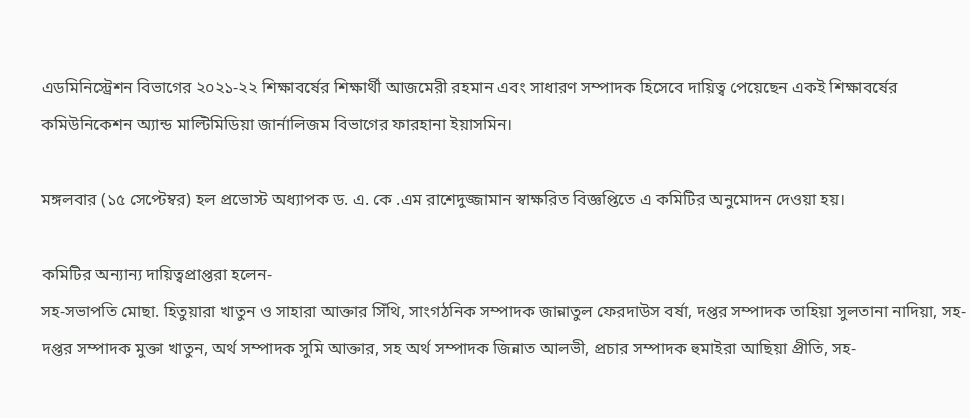এডমিনিস্ট্রেশন বিভাগের ২০২১-২২ শিক্ষাবর্ষের শিক্ষার্থী আজমেরী রহমান এবং সাধারণ সম্পাদক হিসেবে দায়িত্ব পেয়েছেন একই শিক্ষাবর্ষের কমিউনিকেশন অ্যান্ড মাল্টিমিডিয়া জার্নালিজম বিভাগের ফারহানা ইয়াসমিন।

মঙ্গলবার (১৫ সেপ্টেম্বর) হল প্রভোস্ট অধ্যাপক ড. এ. কে .এম রাশেদুজ্জামান স্বাক্ষরিত বিজ্ঞপ্তিতে এ কমিটির অনুমোদন দেওয়া হয়।

কমিটির অন্যান্য দায়িত্বপ্রাপ্তরা হলেন-
সহ-সভাপতি মোছা. হিতুয়ারা খাতুন ও সাহারা আক্তার সিঁথি, সাংগঠনিক সম্পাদক জান্নাতুল ফেরদাউস বর্ষা, দপ্তর সম্পাদক তাহিয়া সুলতানা নাদিয়া, সহ-দপ্তর সম্পাদক মুক্তা খাতুন, অর্থ সম্পাদক সুমি আক্তার, সহ অর্থ সম্পাদক জিন্নাত আলভী, প্রচার সম্পাদক হুমাইরা আছিয়া প্রীতি, সহ-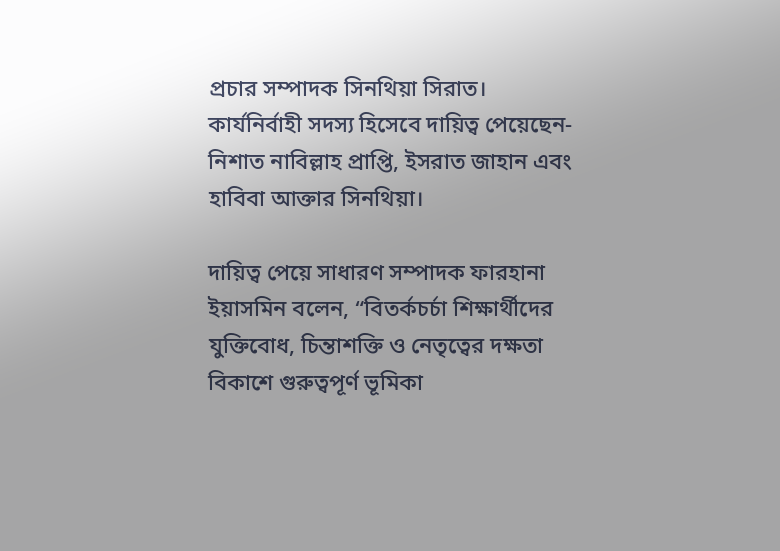প্রচার সম্পাদক সিনথিয়া সিরাত।
কার্যনির্বাহী সদস্য হিসেবে দায়িত্ব পেয়েছেন-
নিশাত নাবিল্লাহ প্রাপ্তি, ইসরাত জাহান এবং হাবিবা আক্তার সিনথিয়া।

দায়িত্ব পেয়ে সাধারণ সম্পাদক ফারহানা ইয়াসমিন বলেন, “বিতর্কচর্চা শিক্ষার্থীদের যুক্তিবোধ, চিন্তাশক্তি ও নেতৃত্বের দক্ষতা বিকাশে গুরুত্বপূর্ণ ভূমিকা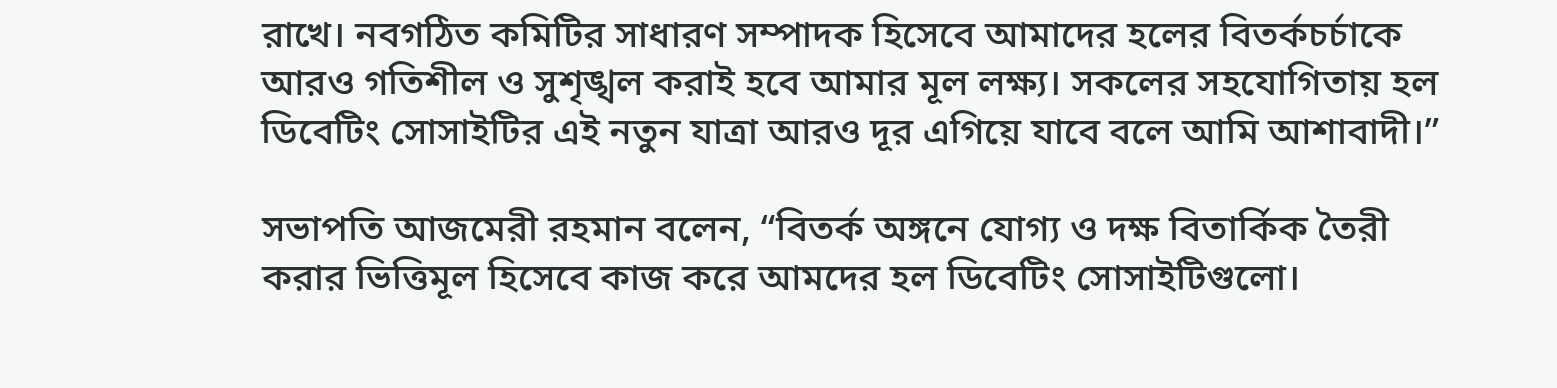রাখে। নবগঠিত কমিটির সাধারণ সম্পাদক হিসেবে আমাদের হলের বিতর্কচর্চাকে আরও গতিশীল ও সুশৃঙ্খল করাই হবে আমার মূল লক্ষ্য। সকলের সহযোগিতায় হল ডিবেটিং সোসাইটির এই নতুন যাত্রা আরও দূর এগিয়ে যাবে বলে আমি আশাবাদী।”

সভাপতি আজমেরী রহমান বলেন, “বিতর্ক অঙ্গনে যোগ্য ও দক্ষ বিতার্কিক তৈরী করার ভিত্তিমূল হিসেবে কাজ করে আমদের হল ডিবেটিং সোসাইটিগুলো।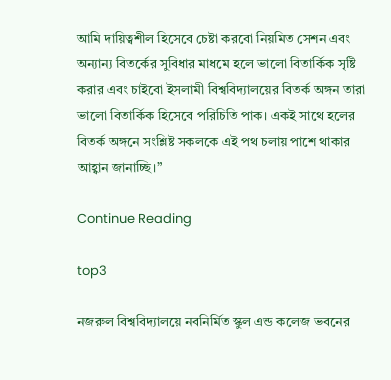আমি দায়িত্বশীল হিসেবে চেষ্টা করবো নিয়মিত সেশন এবং অন্যান্য বিতর্কের সুবিধার মাধমে হলে ভালো বিতার্কিক সৃষ্টি করার এবং চাইবো ইসলামী বিশ্ববিদ্যালয়ের বিতর্ক অঙ্গন তারা ভালো বিতার্কিক হিসেবে পরিচিতি পাক। একই সাথে হলের বিতর্ক অঙ্গনে সংশ্লিষ্ট সকলকে এই পথ চলায় পাশে থাকার আহ্বান জানাচ্ছি।”

Continue Reading

top3

নজরুল বিশ্ববিদ্যালয়ে নবনির্মিত স্কুল এন্ড কলেজ ভবনের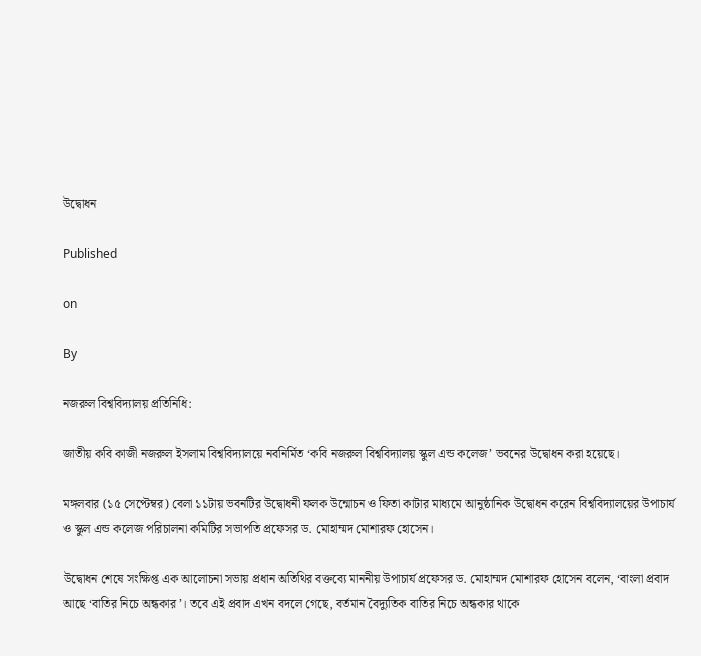উদ্বোধন

Published

on

By

নজরুল বিশ্ববিদ্যালয় প্রতিনিধি:

জাতীয় কবি কাজী নজরুল ইসলাম বিশ্ববিদ্যালয়ে নবনির্মিত ‘কবি নজরুল বিশ্ববিদ্যালয় স্কুল এন্ড কলেজ’ ভবনের উদ্বোধন করা হয়েছে।

মঙ্গলবার (১৫ সেপ্টেম্বর) বেলা ১১টায় ভবনটির উদ্বোধনী ফলক উন্মোচন ও ফিতা কাটার মাধ্যমে আনুষ্ঠানিক উদ্বোধন করেন বিশ্ববিদ্যালয়ের উপাচার্য ও স্কুল এন্ড কলেজ পরিচালনা কমিটির সভাপতি প্রফেসর ড. মোহাম্মদ মোশারফ হোসেন।

উদ্বোধন শেষে সংক্ষিপ্ত এক আলোচনা সভায় প্রধান অতিথির বক্তব্যে মাননীয় উপাচার্য প্রফেসর ড. মোহাম্মদ মোশারফ হোসেন বলেন, ‘বাংলা প্রবাদ আছে ‘বাতির নিচে অন্ধকার’। তবে এই প্রবাদ এখন বদলে গেছে, বর্তমান বৈদ্যুতিক বাতির নিচে অন্ধকার থাকে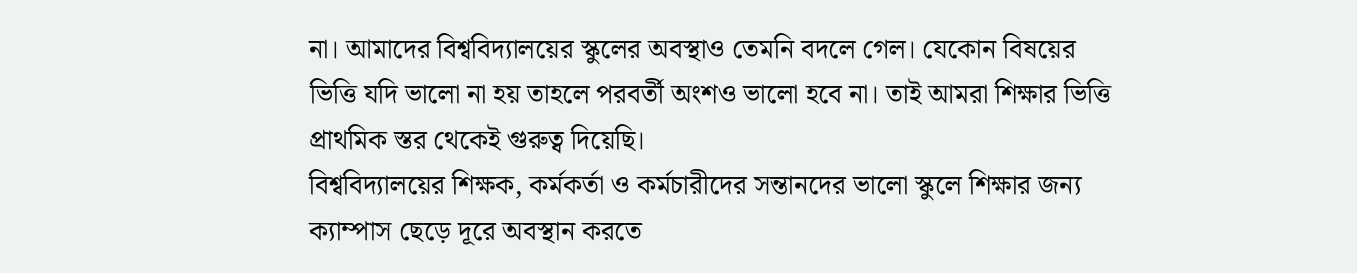না। আমাদের বিশ্ববিদ্যালয়ের স্কুলের অবস্থাও তেমনি বদলে গেল। যেকোন বিষয়ের ভিত্তি যদি ভালো না হয় তাহলে পরবর্তী অংশও ভালো হবে না। তাই আমরা শিক্ষার ভিত্তি প্রাথমিক স্তর থেকেই গুরুত্ব দিয়েছি।
বিশ্ববিদ্যালয়ের শিক্ষক, কর্মকর্তা ও কর্মচারীদের সন্তানদের ভালো স্কুলে শিক্ষার জন্য ক্যাম্পাস ছেড়ে দূরে অবস্থান করতে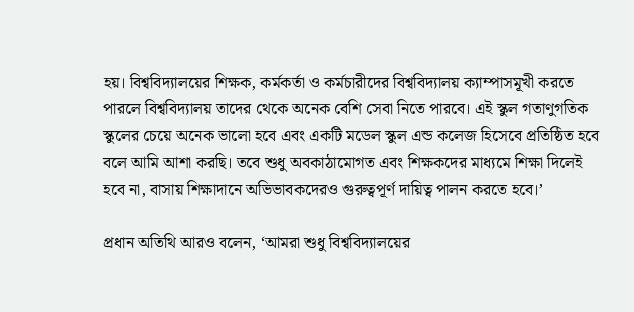হয়। বিশ্ববিদ্যালয়ের শিক্ষক, কর্মকর্তা ও কর্মচারীদের বিশ্ববিদ্যালয় ক্যাম্পাসমূখী করতে পারলে বিশ্ববিদ্যালয় তাদের থেকে অনেক বেশি সেবা নিতে পারবে। এই স্কুল গতাণুগতিক স্কুলের চেয়ে অনেক ভালো হবে এবং একটি মডেল স্কুল এন্ড কলেজ হিসেবে প্রতিষ্ঠিত হবে বলে আমি আশা করছি। তবে শুধু অবকাঠামোগত এবং শিক্ষকদের মাধ্যমে শিক্ষা দিলেই হবে না, বাসায় শিক্ষাদানে অভিভাবকদেরও গুরুত্বপূর্ণ দায়িত্ব পালন করতে হবে।’

প্রধান অতিথি আরও বলেন, ‘আমরা শুধু বিশ্ববিদ্যালয়ের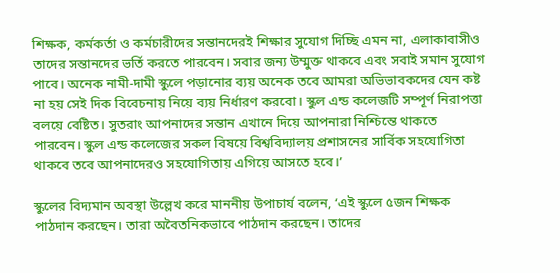শিক্ষক, কর্মকর্তা ও কর্মচারীদের সন্তানদেরই শিক্ষার সুযোগ দিচ্ছি এমন না, এলাকাবাসীও তাদের সন্তানদের ভর্তি করতে পারবেন। সবার জন্য উম্মুক্ত থাকবে এবং সবাই সমান সুযোগ পাবে। অনেক নামী-দামী স্কুলে পড়ানোর ব্যয় অনেক তবে আমরা অভিভাবকদের যেন কষ্ট না হয় সেই দিক বিবেচনায় নিয়ে ব্যয় নির্ধারণ করবো। স্কুল এন্ড কলেজটি সম্পূর্ণ নিরাপত্তা বলয়ে বেষ্টিত। সুতরাং আপনাদের সন্তান এখানে দিয়ে আপনারা নিশ্চিন্তে থাকতে পারবেন। স্কুল এন্ড কলেজের সকল বিষয়ে বিশ্ববিদ্যালয় প্রশাসনের সার্বিক সহযোগিতা থাকবে তবে আপনাদেরও সহযোগিতায় এগিয়ে আসতে হবে।’

স্কুলের বিদ্যমান অবস্থা উল্লেখ করে মাননীয় উপাচার্য বলেন, ‘এই স্কুলে ৫জন শিক্ষক পাঠদান করছেন। তারা অবৈতনিকভাবে পাঠদান করছেন। তাদের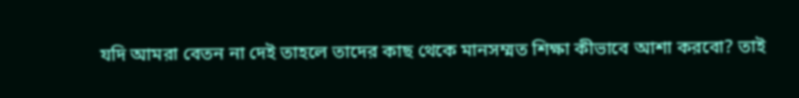যদি আমরা বেতন না দেই তাহলে তাদের কাছ থেকে মানসম্মত শিক্ষা কীভাবে আশা করবো? তাই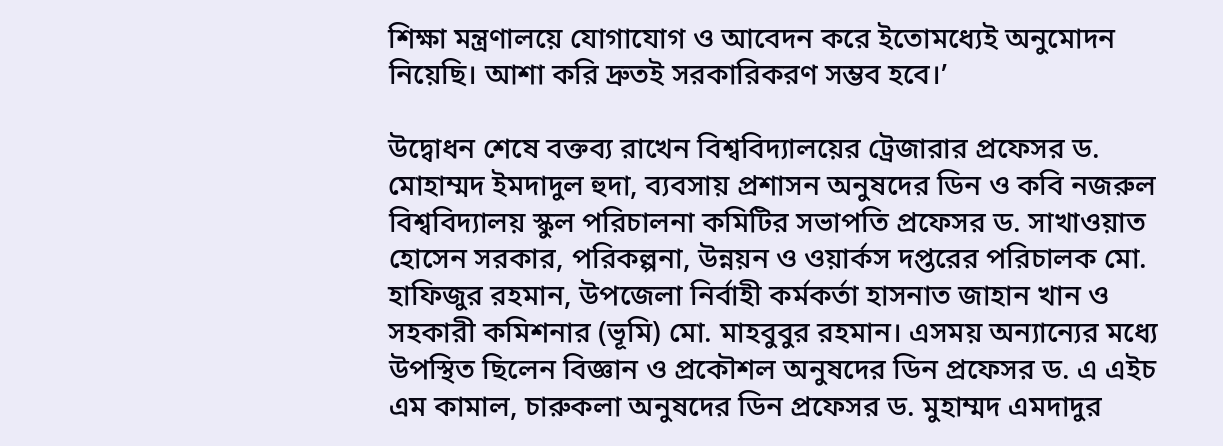শিক্ষা মন্ত্রণালয়ে যোগাযোগ ও আবেদন করে ইতোমধ্যেই অনুমোদন নিয়েছি। আশা করি দ্রুতই সরকারিকরণ সম্ভব হবে।’

উদ্বোধন শেষে বক্তব্য রাখেন বিশ্ববিদ্যালয়ের ট্রেজারার প্রফেসর ড. মোহাম্মদ ইমদাদুল হুদা, ব্যবসায় প্রশাসন অনুষদের ডিন ও কবি নজরুল বিশ্ববিদ্যালয় স্কুল পরিচালনা কমিটির সভাপতি প্রফেসর ড. সাখাওয়াত হোসেন সরকার, পরিকল্পনা, উন্নয়ন ও ওয়ার্কস দপ্তরের পরিচালক মো. হাফিজুর রহমান, উপজেলা নির্বাহী কর্মকর্তা হাসনাত জাহান খান ও সহকারী কমিশনার (ভূমি) মো. মাহবুবুর রহমান। এসময় অন্যান্যের মধ্যে উপস্থিত ছিলেন বিজ্ঞান ও প্রকৌশল অনুষদের ডিন প্রফেসর ড. এ এইচ এম কামাল, চারুকলা অনুষদের ডিন প্রফেসর ড. মুহাম্মদ এমদাদুর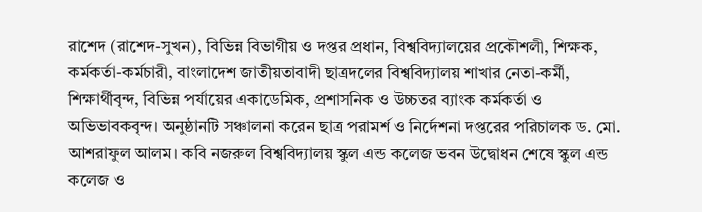রাশেদ (রাশেদ-সুখন), বিভিন্ন বিভাগীয় ও দপ্তর প্রধান, বিশ্ববিদ্যালয়ের প্রকৌশলী, শিক্ষক, কর্মকর্তা-কর্মচারী, বাংলাদেশ জাতীয়তাবাদী ছাত্রদলের বিশ্ববিদ্যালয় শাখার নেতা-কর্মী, শিক্ষার্থীবৃন্দ, বিভিন্ন পর্যায়ের একাডেমিক, প্রশাসনিক ও উচ্চতর ব্যাংক কর্মকর্তা ও অভিভাবকবৃন্দ। অনুষ্ঠানটি সঞ্চালনা করেন ছাত্র পরামর্শ ও নির্দেশনা দপ্তরের পরিচালক ড. মো. আশরাফুল আলম। কবি নজরুল বিশ্ববিদ্যালয় স্কুল এন্ড কলেজ ভবন উদ্বোধন শেষে স্কুল এন্ড কলেজ ও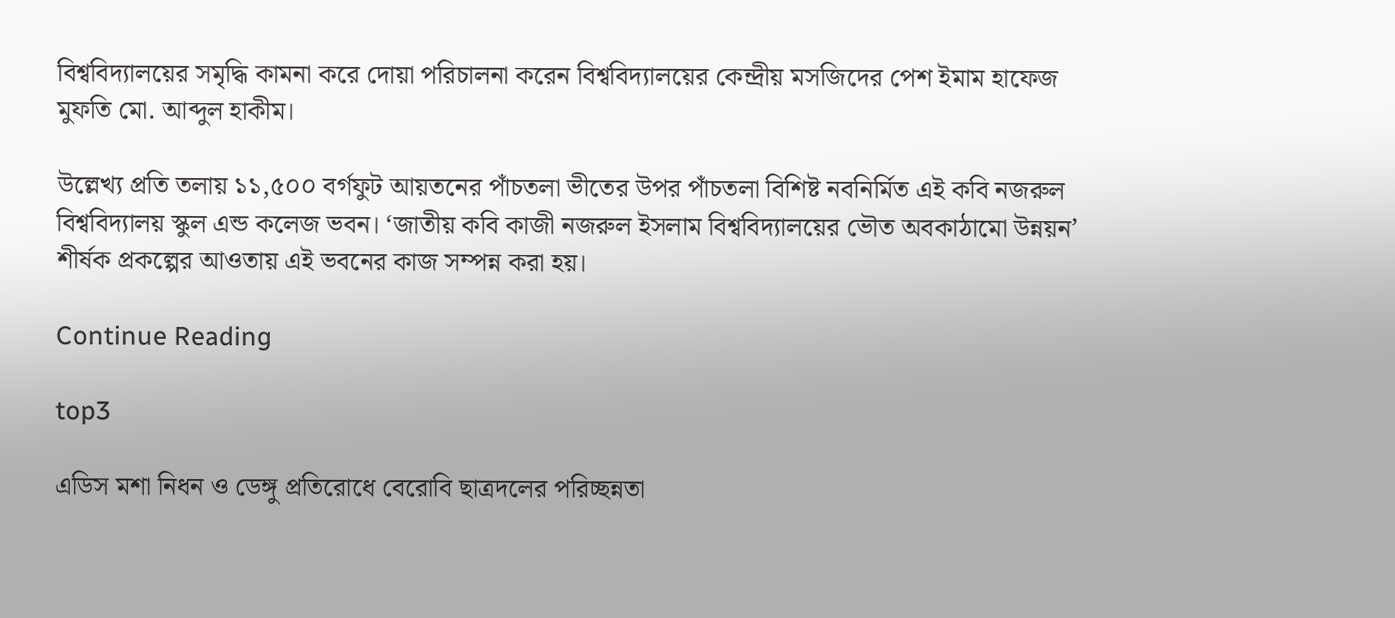বিশ্ববিদ্যালয়ের সমৃদ্ধি কামনা করে দোয়া পরিচালনা করেন বিশ্ববিদ্যালয়ের কেন্দ্রীয় মসজিদের পেশ ইমাম হাফেজ মুফতি মো. আব্দুল হাকীম।

উল্লেখ্য প্রতি তলায় ১১,৫০০ বর্গফুট আয়তনের পাঁচতলা ভীতের উপর পাঁচতলা বিশিষ্ট নবনির্মিত এই কবি নজরুল বিশ্ববিদ্যালয় স্কুল এন্ড কলেজ ভবন। ‘জাতীয় কবি কাজী নজরুল ইসলাম বিশ্ববিদ্যালয়ের ভৌত অবকাঠামো উন্নয়ন’ শীর্ষক প্রকল্পের আওতায় এই ভবনের কাজ সম্পন্ন করা হয়।

Continue Reading

top3

এডিস মশা নিধন ও ডেঙ্গু প্রতিরোধে বেরোবি ছাত্রদলের পরিচ্ছন্নতা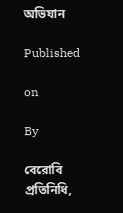অভিযান

Published

on

By

বেরোবি প্রতিনিধি,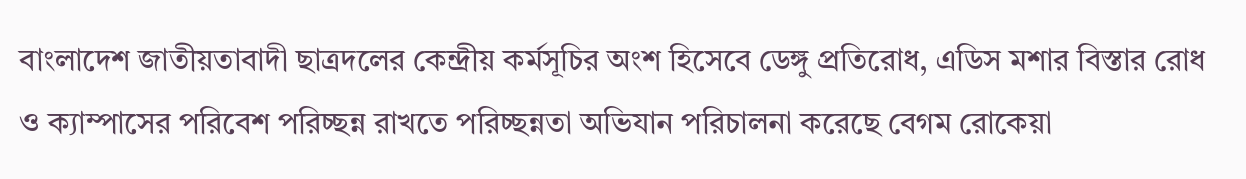বাংলাদেশ জাতীয়তাবাদী ছাত্রদলের কেন্দ্রীয় কর্মসূচির অংশ হিসেবে ডেঙ্গু প্রতিরোধ, এডিস মশার বিস্তার রোধ ও ক্যাম্পাসের পরিবেশ পরিচ্ছন্ন রাখতে পরিচ্ছন্নতা অভিযান পরিচালনা করেছে বেগম রোকেয়া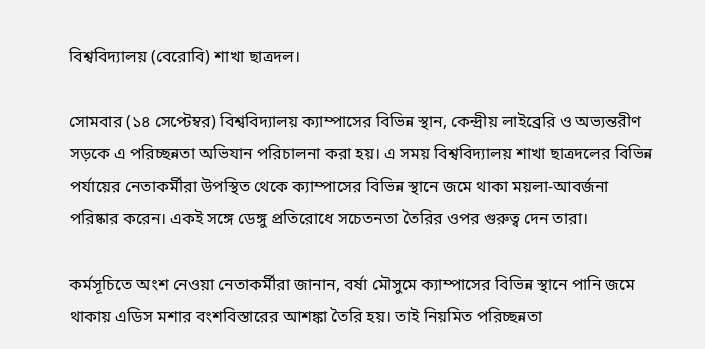বিশ্ববিদ্যালয় (বেরোবি) শাখা ছাত্রদল।

সোমবার (১৪ সেপ্টেম্বর) বিশ্ববিদ্যালয় ক্যাম্পাসের বিভিন্ন স্থান, কেন্দ্রীয় লাইব্রেরি ও অভ্যন্তরীণ সড়কে এ পরিচ্ছন্নতা অভিযান পরিচালনা করা হয়। এ সময় বিশ্ববিদ্যালয় শাখা ছাত্রদলের বিভিন্ন পর্যায়ের নেতাকর্মীরা উপস্থিত থেকে ক্যাম্পাসের বিভিন্ন স্থানে জমে থাকা ময়লা-আবর্জনা পরিষ্কার করেন। একই সঙ্গে ডেঙ্গু প্রতিরোধে সচেতনতা তৈরির ওপর গুরুত্ব দেন তারা।

কর্মসূচিতে অংশ নেওয়া নেতাকর্মীরা জানান, বর্ষা মৌসুমে ক্যাম্পাসের বিভিন্ন স্থানে পানি জমে থাকায় এডিস মশার বংশবিস্তারের আশঙ্কা তৈরি হয়। তাই নিয়মিত পরিচ্ছন্নতা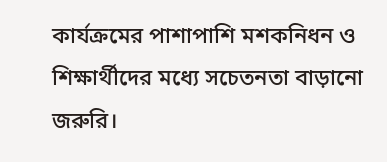কার্যক্রমের পাশাপাশি মশকনিধন ও শিক্ষার্থীদের মধ্যে সচেতনতা বাড়ানো জরুরি।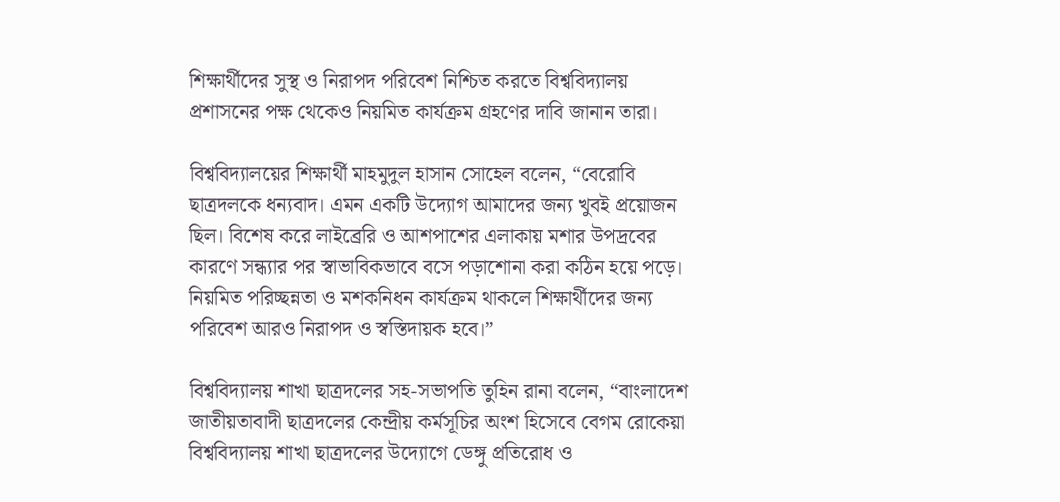শিক্ষার্থীদের সুস্থ ও নিরাপদ পরিবেশ নিশ্চিত করতে বিশ্ববিদ্যালয় প্রশাসনের পক্ষ থেকেও নিয়মিত কার্যক্রম গ্রহণের দাবি জানান তারা।

বিশ্ববিদ্যালয়ের শিক্ষার্থী মাহমুদুল হাসান সোহেল বলেন, “বেরোবি ছাত্রদলকে ধন্যবাদ। এমন একটি উদ্যোগ আমাদের জন্য খুবই প্রয়োজন ছিল। বিশেষ করে লাইব্রেরি ও আশপাশের এলাকায় মশার উপদ্রবের কারণে সন্ধ্যার পর স্বাভাবিকভাবে বসে পড়াশোনা করা কঠিন হয়ে পড়ে। নিয়মিত পরিচ্ছন্নতা ও মশকনিধন কার্যক্রম থাকলে শিক্ষার্থীদের জন্য পরিবেশ আরও নিরাপদ ও স্বস্তিদায়ক হবে।”

বিশ্ববিদ্যালয় শাখা ছাত্রদলের সহ-সভাপতি তুহিন রানা বলেন, “বাংলাদেশ জাতীয়তাবাদী ছাত্রদলের কেন্দ্রীয় কর্মসূচির অংশ হিসেবে বেগম রোকেয়া বিশ্ববিদ্যালয় শাখা ছাত্রদলের উদ্যোগে ডেঙ্গু প্রতিরোধ ও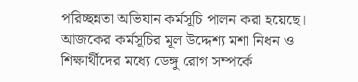পরিচ্ছন্নতা অভিযান কর্মসূচি পালন করা হয়েছে। আজকের কর্মসূচির মূল উদ্দেশ্য মশা নিধন ও শিক্ষার্থীদের মধ্যে ডেঙ্গু রোগ সম্পর্কে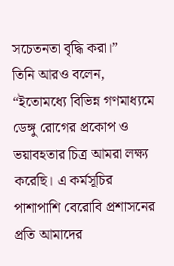সচেতনতা বৃদ্ধি করা।”
তিনি আরও বলেন, “ইতোমধ্যে বিভিন্ন গণমাধ্যমে ডেঙ্গু রোগের প্রকোপ ও ভয়াবহতার চিত্র আমরা লক্ষ্য করেছি। এ কর্মসূচির পাশাপাশি বেরোবি প্রশাসনের প্রতি আমাদের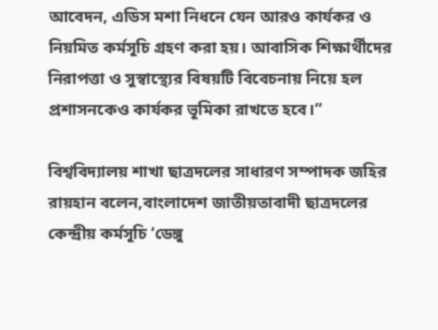আবেদন, এডিস মশা নিধনে যেন আরও কার্যকর ও নিয়মিত কর্মসূচি গ্রহণ করা হয়। আবাসিক শিক্ষার্থীদের নিরাপত্তা ও সুস্বাস্থ্যের বিষয়টি বিবেচনায় নিয়ে হল প্রশাসনকেও কার্যকর ভূমিকা রাখতে হবে।”

বিশ্ববিদ্যালয় শাখা ছাত্রদলের সাধারণ সম্পাদক জহির রায়হান বলেন,বাংলাদেশ জাতীয়তাবাদী ছাত্রদলের কেন্দ্রীয় কর্মসূচি ‘ডেঙ্গু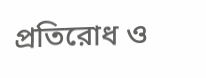প্রতিরোধ ও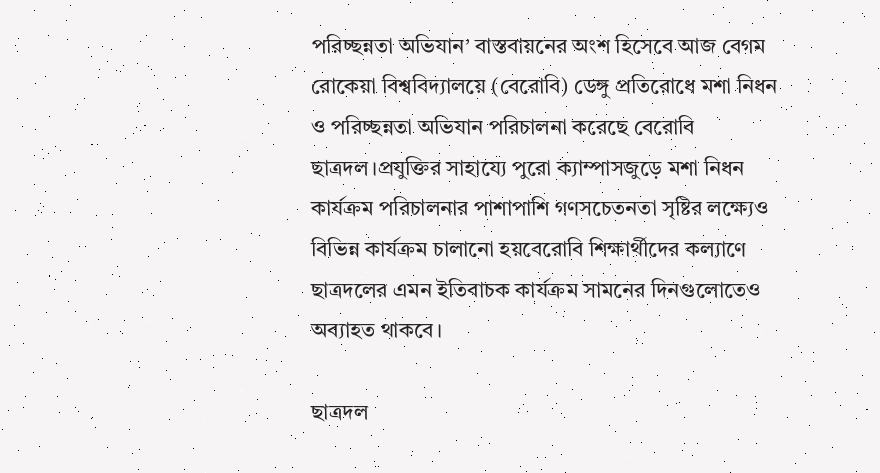পরিচ্ছন্নতা অভিযান’ বাস্তবায়নের অংশ হিসেবে আজ বেগম রোকেয়া বিশ্ববিদ্যালয়ে (বেরোবি) ডেঙ্গু প্রতিরোধে মশা নিধন ও পরিচ্ছন্নতা অভিযান পরিচালনা করেছে বেরোবি ছাত্রদল।প্রযুক্তির সাহায্যে পুরো ক্যাম্পাসজুড়ে মশা নিধন কার্যক্রম পরিচালনার পাশাপাশি গণসচেতনতা সৃষ্টির লক্ষ্যেও বিভিন্ন কার্যক্রম চালানো হয়বেরোবি শিক্ষার্থীদের কল্যাণে ছাত্রদলের এমন ইতিবাচক কার্যক্রম সামনের দিনগুলোতেও অব্যাহত থাকবে।

ছাত্রদল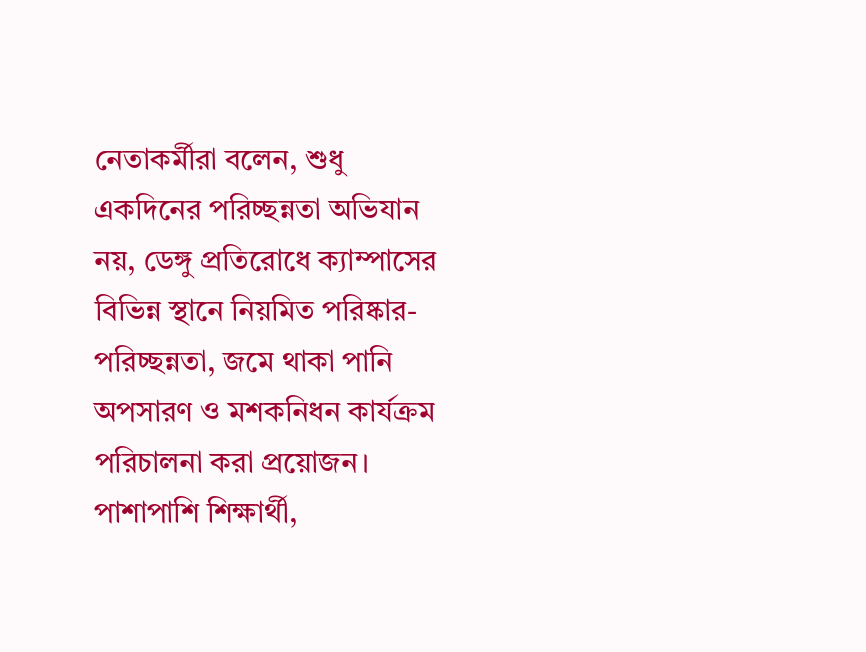নেতাকর্মীরা বলেন, শুধু একদিনের পরিচ্ছন্নতা অভিযান নয়, ডেঙ্গু প্রতিরোধে ক্যাম্পাসের বিভিন্ন স্থানে নিয়মিত পরিষ্কার-পরিচ্ছন্নতা, জমে থাকা পানি অপসারণ ও মশকনিধন কার্যক্রম পরিচালনা করা প্রয়োজন। পাশাপাশি শিক্ষার্থী,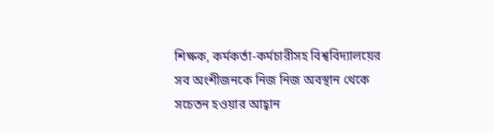শিক্ষক, কর্মকর্তা-কর্মচারীসহ বিশ্ববিদ্যালয়ের সব অংশীজনকে নিজ নিজ অবস্থান থেকে সচেতন হওয়ার আহ্বান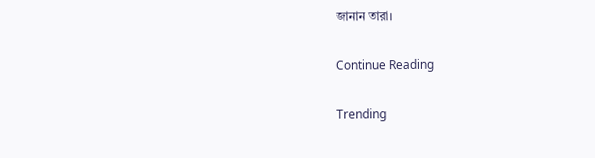জানান তারা।

Continue Reading

Trending